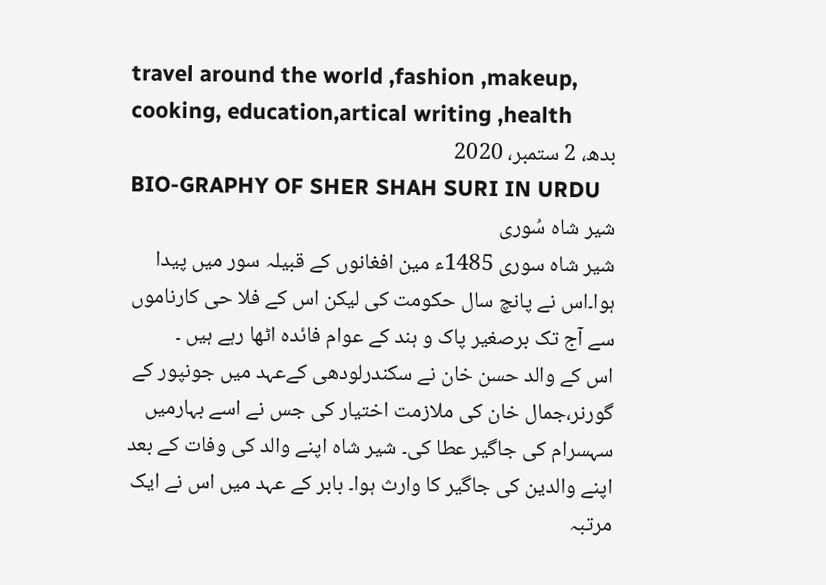travel around the world ,fashion ,makeup, cooking, education,artical writing ,health
بدھ، 2 ستمبر، 2020
BIO-GRAPHY OF SHER SHAH SURI IN URDU
شیر شاہ سُوری
شیر شاہ سوری 1485ء مین افغانوں کے قبیلہ سور میں پیدا ہوا۔اس نے پانچ سال حکومت کی لیکن اس کے فلا حی کارناموں سے آج تک برصغیر پاک و ہند کے عوام فائدہ اٹھا رہے ہیں ۔
اس کے والد حسن خان نے سکندرلودھی کےعہد میں جونپور کے گورنر،جمال خان کی ملازمت اختیار کی جس نے اسے بہارمیں سہسرام کی جاگیر عطا کی۔ شیر شاہ اپنے والد کی وفات کے بعد اپنے والدین کی جاگیر کا وارث ہوا۔ بابر کے عہد میں اس نے ایک مرتبہ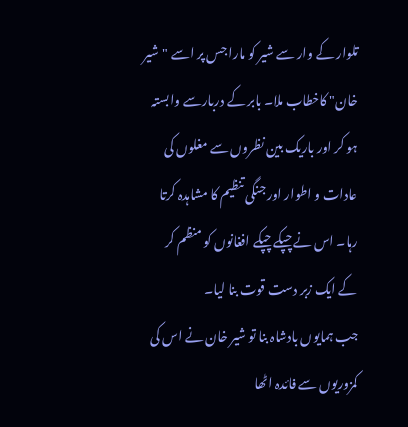تلوار کے وار سے شیر کو مارا جس پر اسے "شیر خان" کاخطاب ملا۔ بابر کے دربارسے وابستہ ہو کر اور باریک بین نظروں سے مغلوں کی عادات و اطوار اور جنگی تنظیم کا مشاہدہ کرتا رہا۔ اس نے چپکے چپکے افغانوں کو منظم کر کے ایک زبر دست قوت بنا لیا۔
جب ہمایوں بادشاہ بنا تو شیر خان نے اس کی کمزوریوں سے فائدہ اٹھا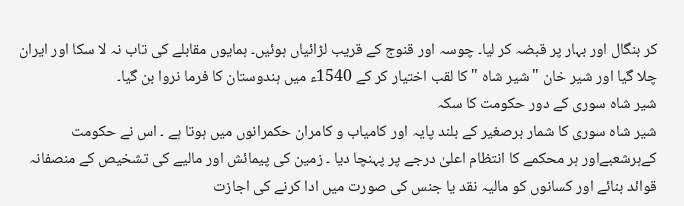کر بنگال اور بہار پر قبضہ کر لیا۔ چوسہ اور قنوج کے قریب لڑائیاں ہوئیں۔ ہمایوں مقابلے کی تاب نہ لا سکا اور ایران چلا گیا اور شیر خان "شیر شاہ " کا لقب اختیار کر کے 1540ء میں ہندوستان کا فرما نروا بن گیا۔
شیر شاہ سوری کے دور حکومت کا سکہ
شیر شاہ سوری کا شمار برصغیر کے بلند پایہ اور کامیاب و کامران حکمرانوں میں ہوتا ہے ۔ اس نے حکومت کےہرشعبےاور ہر محکمے کا انتظام اعلیٰ درجے پر پہنچا دیا ۔ زمین کی پیمائش اور مالیے کی تشخیص کے منصفانہ قوائد بنائے اور کسانوں کو مالیہ نقد یا جنس کی صورت میں ادا کرنے کی اجازت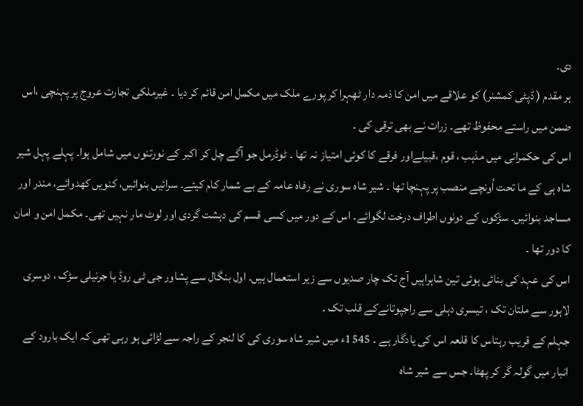دی۔
ہر مقدم ( ڈپٹی کمشنر) کو علاقے میں امن کا ذمہ دار ٹھہرا کر پورے ملک میں مکمل امن قائم کر دیا ۔ غیرملکی تجارت عروج پر پہنچی ،اس ضمن میں راستے محفوظ تھے۔ زرات نے بھی ترقی کی ۔
اس کی حکمرانی میں مذہب ، قوم ،قبیلےاور فرقے کا کوئی امتیاز نہ تھا ۔ ٹوڈرمل جو آگے چل کر اکبر کے نورتنوں میں شامل ہوا۔ پہلے پہل شیر شاہ ہی کے ما تحت اُونچے منصب پر پہنچا تھا ۔ شیر شاہ سوری نے رفاہ عامہ کے بے شمار کام کیئے۔ سرائیں بنوائیں، کنویں کھدوائے، مندر اور مساجد بنوائیں۔ سڑکوں کے دونوں اطراف درخت لگوائے۔ اس کے دور میں کسی قسم کی دہشت گردی اور لوٹ مار نہیں تھی۔ مکمل امن و امان کا دور تھا ۔
اس کی عہد کی بنائی ہوئی تین شاہراہیں آج تک چار صدیوں سے زیر استعمال ہیں۔ اول بنگال سے پشاور جی ٹی روڈ یا جرنیلی سڑک ، دوسری لاہور سے ملتان تک ، تیسری دہلی سے راجپوتانےکے قلب تک ۔
جہلم کے قریب رہتاس کا قلعہ اس کی یادگار ہے ۔ 1545ء میں شیر شاہ سوری کی کا لنجر کے راجہ سے لڑائی ہو رہی تھی کہ ایک بارود کے انبار میں گولہ گر کر پھٹا۔ جس سے شیر شاہ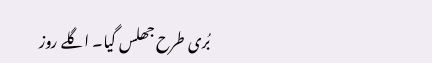بُری طرح جھلس گیا۔ اگلے روز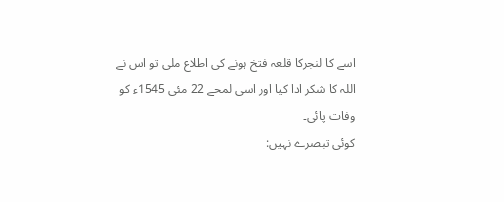اسے کا لنجرکا قلعہ فتخ ہونے کی اطلاع ملی تو اس نے اللہ کا شکر ادا کیا اور اسی لمحے 22 مئی 1545ء کو وفات پائی۔
کوئی تبصرے نہیں: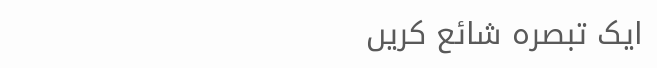ایک تبصرہ شائع کریں